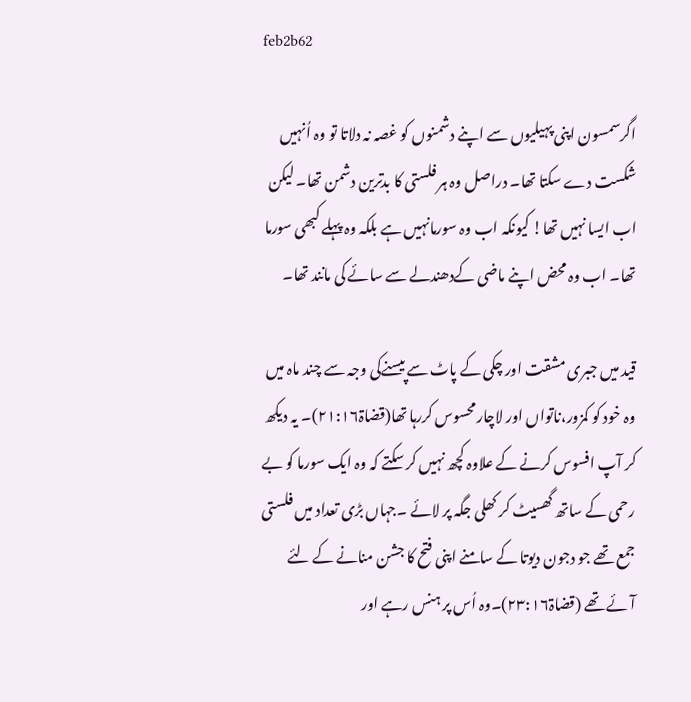feb2b62

اگرسمسون اپنی پہیلیوں سے اپنے دشمنوں کو غصہ نہ دلاتا تو وہ اُنہیں شکست دے سکتا تھا۔ دراصل وہ ہر فلستی کا بدترین دشمن تھا۔ لیکن اب ایسا نہیں تھا! کیونکہ اب وہ سورمانہیں ہے بلکہ وہ پہلے کبھی سورما تھا۔ اب وہ محض اپنے ماضی کےدھندلے سے سائے کی مانند تھا۔

قید میں جبری مشقت اور چکی کے پاٹ سے پیسنےکی وجہ سے چند ماہ میں وہ خود کو کمزور،ناتواں اور لاچارمحسوس کررہا تھا(قضاۃ۲۱:۱۶)۔ یہ دیکھ کر آپ افسوس کرنے کے علاوہ کچھ نہیں کر سکتے کہ وہ ایک سورما کو بے رحمی کے ساتھ گھسیٹ کر کھلی جگہ پر لائے ۔جہاں بڑی تعداد میں فلستی جمع تھے جو دجون دیوتا کے سامنے اپنی فتح کا جشن منانے کے لئے آئے تھے (قضاۃ۲۳:۱۶)۔وہ اُس پر ہنس رہے اور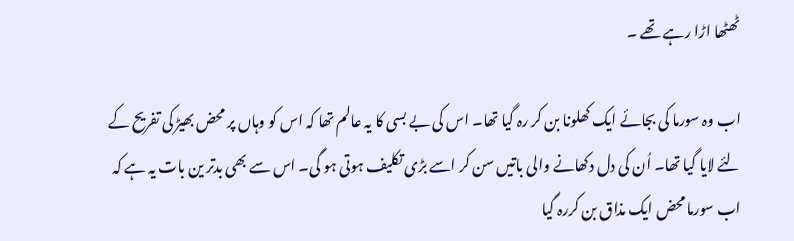ٹھٹھا اڑا رہے تھے ۔

اب وہ سورما کی بجائے ایک کھلونا بن کر رہ گیا تھا۔ اس کی بے بسی کا یہ عالم تھا کہ اس کو وہاں پر محض بھیڑ کی تفریح کے لئے لایا گیا تھا۔ اُن کی دل دکھانے والی باتیں سن کر اسے بڑی تکلیف ہوتی ہو گی۔ اس سے بھی بدتر ین بات یہ ہے کہ اب سورما محض ایک مذاق بن کررہ گیا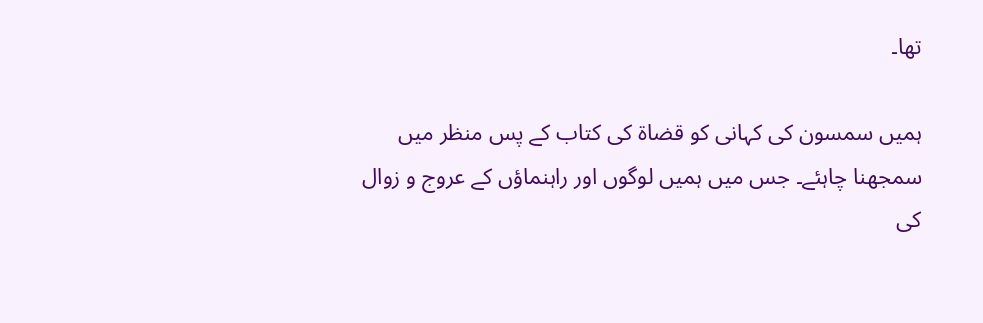تھا۔

ہمیں سمسون کی کہانی کو قضاۃ کی کتاب کے پس منظر میں سمجھنا چاہئے۔ جس میں ہمیں لوگوں اور راہنماؤں کے عروج و زوال کی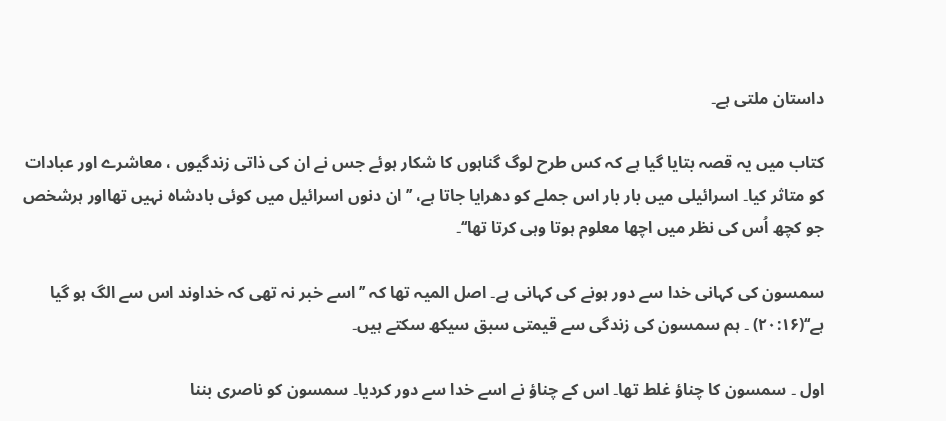داستان ملتی ہے۔

کتاب میں یہ قصہ بتایا گیا ہے کہ کس طرح لوگ گناہوں کا شکار ہوئے جس نے ان کی ذاتی زندگیوں ، معاشرے اور عبادات کو متاثر کیا۔ اسرائیلی میں بار بار اس جملے کو دھرایا جاتا ہے، ’’ان دنوں اسرائیل میں کوئی بادشاہ نہیں تھااور ہرشخص جو کچھ اُس کی نظر میں اچھا معلوم ہوتا وہی کرتا تھا‘‘۔

سمسون کی کہانی خدا سے دور ہونے کی کہانی ہے۔ اصل المیہ تھا کہ ’’اسے خبر نہ تھی کہ خداوند اس سے الگ ہو گیا ہے‘‘(۲۰:۱۶) ۔ ہم سمسون کی زندگی سے قیمتی سبق سیکھ سکتے ہیں۔

اول ۔ سمسون کا چناؤ غلط تھا۔ اس کے چناؤ نے اسے خدا سے دور کردیا۔ سمسون کو ناصری بننا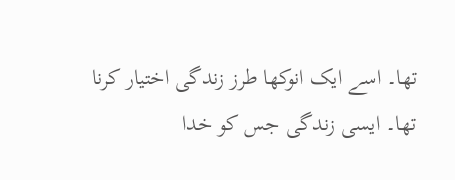تھا۔ اسے ایک انوکھا طرز زندگی اختیار کرنا تھا۔ ایسی زندگی جس کو خدا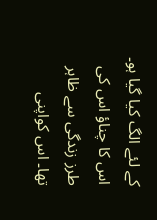کے لئے الگ کیا گیا ہو۔ اس کا چناؤ اس کی طرز زندگی سے ظاہر تھا۔ اس کواپنی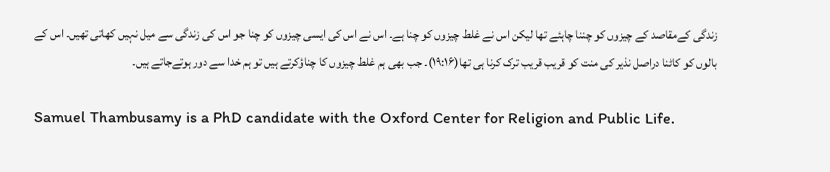زندگی کےمقاصد کے چیزوں کو چننا چاہئے تھا لیکن اس نے غلط چیزوں کو چنا ہے۔ اس نے اس کی ایسی چیزوں کو چنا جو اس کی زندگی سے میل نہیں کھاتی تھیں۔ اس کے بالوں کو کاٹنا دراصل نذیر کی منت کو قریب قریب ترک کرنا ہی تھا(۱۹:۱۶)۔ جب بھی ہم غلط چیزوں کا چناؤکرتے ہیں تو ہم خدا سے دور ہوتےجاتے ہیں۔

Samuel Thambusamy is a PhD candidate with the Oxford Center for Religion and Public Life.